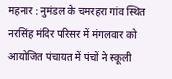महनार : नुमंडल के चमरहरा गांव स्थित नरसिंह मंदिर परिसर में मंगलवार को आयोजित पंचायत में पंचों ने स्कूली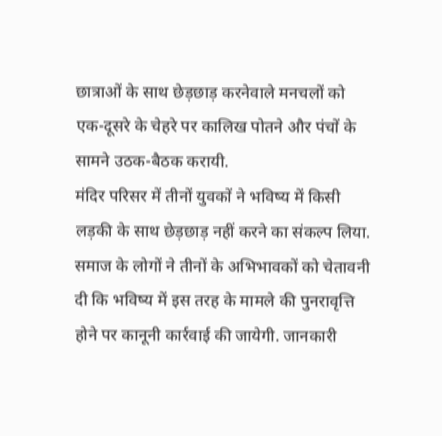छात्राओं के साथ छेड़छाड़ करनेवाले मनचलों को एक-दूसरे के चेहरे पर कालिख पोतने और पंचों के सामने उठक-बैठक करायी.
मंदिर परिसर में तीनों युवकों ने भविष्य में किसी लड़की के साथ छेड़छाड़ नहीं करने का संकल्प लिया. समाज के लोगों ने तीनों के अभिभावकों को चेतावनी दी कि भविष्य में इस तरह के मामले की पुनरावृत्ति होने पर कानूनी कार्रवाई की जायेगी. जानकारी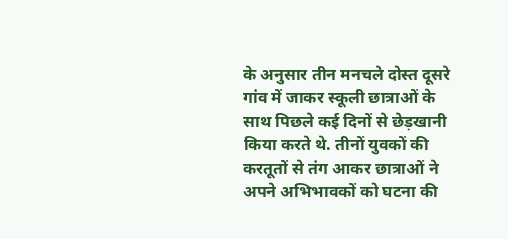के अनुसार तीन मनचले दोस्त दूसरे गांव में जाकर स्कूली छात्राओं के साथ पिछले कई दिनों से छेड़खानी किया करते थे. तीनों युवकों की करतूतों से तंग आकर छात्राओं ने अपने अभिभावकों को घटना की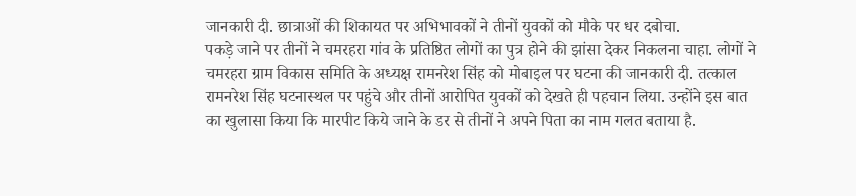जानकारी दी. छात्राओं की शिकायत पर अभिभावकों ने तीनों युवकों को मौके पर धर दबोचा.
पकड़े जाने पर तीनों ने चमरहरा गांव के प्रतिष्ठित लोगों का पुत्र होने की झांसा देकर निकलना चाहा. लोगों ने चमरहरा ग्राम विकास समिति के अध्यक्ष रामनरेश सिंह को मोबाइल पर घटना की जानकारी दी. तत्काल रामनरेश सिंह घटनास्थल पर पहुंचे और तीनों आरोपित युवकों को देखते ही पहचान लिया. उन्होंने इस बात का खुलासा किया कि मारपीट किये जाने के डर से तीनों ने अपने पिता का नाम गलत बताया है.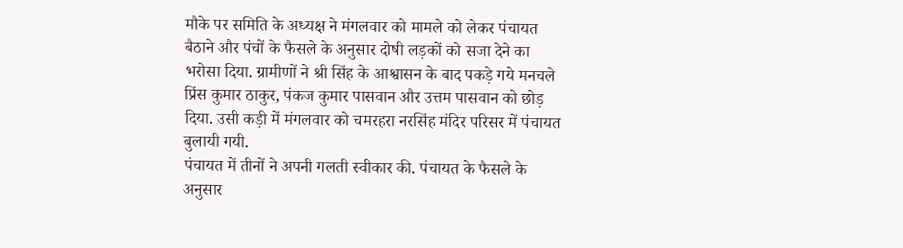मौके पर समिति के अध्यक्ष ने मंगलवार को मामले को लेकर पंचायत बैठाने और पंचों के फैसले के अनुसार दोषी लड़कों को सजा देने का भरोसा दिया. ग्रामीणों ने श्री सिंह के आश्वासन के बाद पकड़े गये मनचले प्रिंस कुमार ठाकुर, पंकज कुमार पासवान और उत्तम पासवान को छोड़ दिया. उसी कड़ी में मंगलवार को चमरहरा नरसिंह मंदिर परिसर में पंचायत बुलायी गयी.
पंचायत में तीनों ने अपनी गलती स्वीकार की. पंचायत के फैसले के अनुसार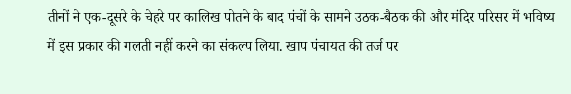तीनों ने एक-दूसरे के चेहरे पर कालिख पोतने के बाद पंचों के सामने उठक-बैठक की और मंदिर परिसर में भविष्य में इस प्रकार की गलती नहीं करने का संकल्प लिया. खाप पंचायत की तर्ज पर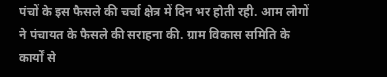पंचों के इस फैसले की चर्चा क्षेत्र में दिन भर होती रही. आम लोगों ने पंचायत के फैसले की सराहना की. ग्राम विकास समिति के कार्यों से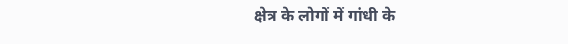क्षेत्र के लोगों में गांधी के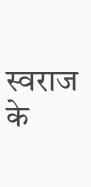स्वराज के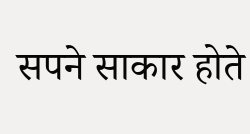सपने साकार होते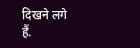दिखने लगे हैं.